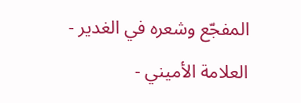المفجّع وشعره في الغدير - العلامة الأميني -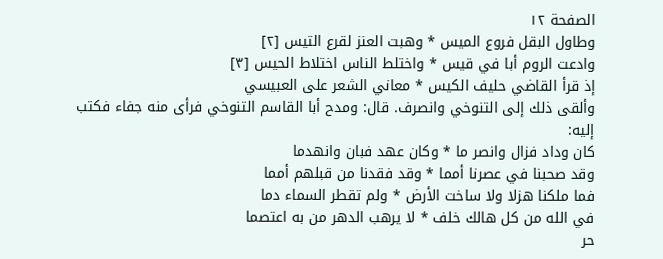الصفحة ١٢
وطاول البقل فروع الميس * وهبت العنز لقرع التيس [٢]
وادعت الروم أبا في قيس * واختلط الناس اختلاط الحيس [٣]
إذ قرأ القاضي حليف الكيس * معاني الشعر على العبيسي
وألقى ذلك إلى التنوخي وانصرف. قال: ومدح أبا القاسم التنوخي فرأى منه جفاء فكتب إليه:
كان وداد فزال وانصر ما * وكان عهد فبان وانهدما
وقد صحبنا في عصرنا أمما * وقد فقدنا من قبلهم أمما
فما ملكنا هزلا ولا ساخت الأرض * ولم تقطر السماء دما
في الله من كل هالك خلف * لا يرهب الدهر من به اعتصما
حر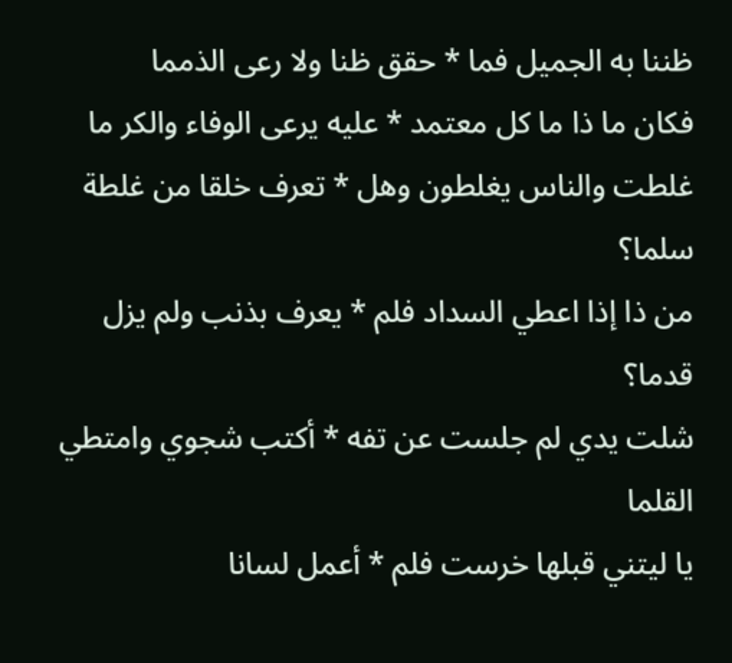ظننا به الجميل فما * حقق ظنا ولا رعى الذمما
فكان ما ذا ما كل معتمد * عليه يرعى الوفاء والكر ما
غلطت والناس يغلطون وهل * تعرف خلقا من غلطة سلما؟
من ذا إذا اعطي السداد فلم * يعرف بذنب ولم يزل قدما؟
شلت يدي لم جلست عن تفه * أكتب شجوي وامتطي القلما
يا ليتني قبلها خرست فلم * أعمل لسانا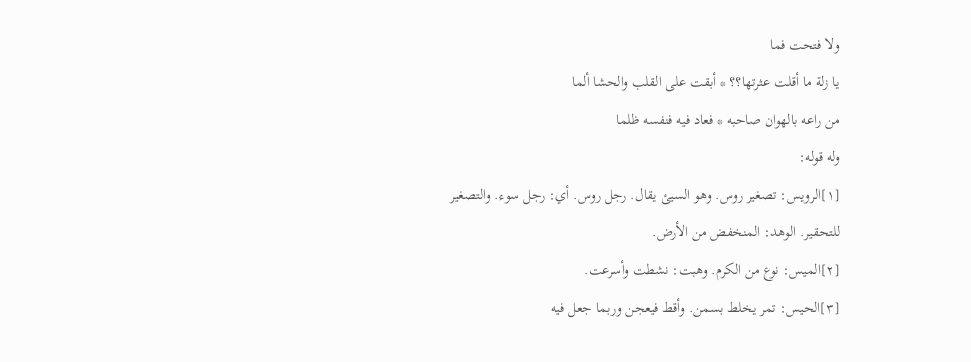ولا فتحت فما
يا زلة ما أقلت عثرتها؟؟ * أبقت على القلب والحشا ألما
من راعه بالهوان صاحبه * فعاد فيه فنفسه ظلما
وله قوله:
[١]الرويس: تصغير روس. وهو السيئ يقال. رجل روس. أي: رجل سوء. والتصغير للتحقير. الوهد: المنخفض من الأرض.
[٢]الميس: نوع من الكرم. وهبت: نشطت وأسرعت.
[٣]الحيس: تمر يخلط بسمن. وأقط فيعجن وربما جعل فيه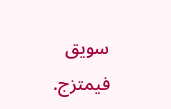سويق فيمتزج.